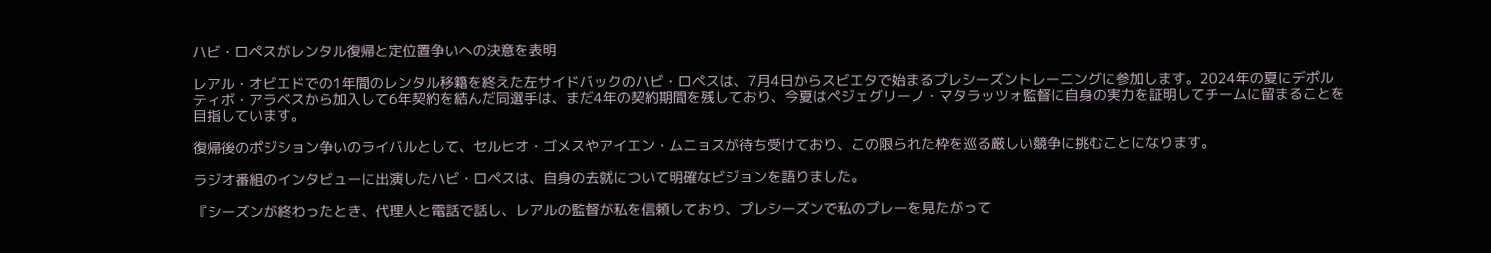ハビ・ロペスがレンタル復帰と定位置争いへの決意を表明

レアル・オビエドでの1年間のレンタル移籍を終えた左サイドバックのハビ・ロペスは、7月4日からスビエタで始まるプレシーズントレーニングに参加します。2024年の夏にデポルティボ・アラベスから加入して6年契約を結んだ同選手は、まだ4年の契約期間を残しており、今夏はペジェグリーノ・マタラッツォ監督に自身の実力を証明してチームに留まることを目指しています。

復帰後のポジション争いのライバルとして、セルヒオ・ゴメスやアイエン・ムニョスが待ち受けており、この限られた枠を巡る厳しい競争に挑むことになります。

ラジオ番組のインタビューに出演したハビ・ロペスは、自身の去就について明確なビジョンを語りました。

『シーズンが終わったとき、代理人と電話で話し、レアルの監督が私を信頼しており、プレシーズンで私のプレーを見たがって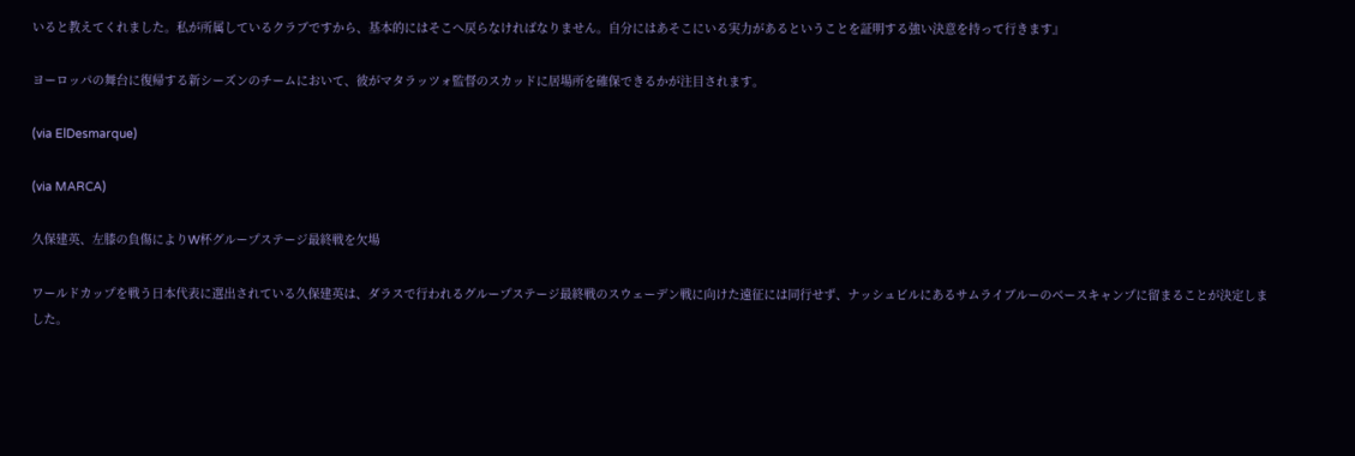いると教えてくれました。私が所属しているクラブですから、基本的にはそこへ戻らなければなりません。自分にはあそこにいる実力があるということを証明する強い決意を持って行きます』

ヨーロッパの舞台に復帰する新シーズンのチームにおいて、彼がマタラッツォ監督のスカッドに居場所を確保できるかが注目されます。

(via ElDesmarque)

(via MARCA)

久保建英、左膝の負傷によりW杯グループステージ最終戦を欠場

ワールドカップを戦う日本代表に選出されている久保建英は、ダラスで行われるグループステージ最終戦のスウェーデン戦に向けた遠征には同行せず、ナッシュビルにあるサムライブルーのベースキャンプに留まることが決定しました。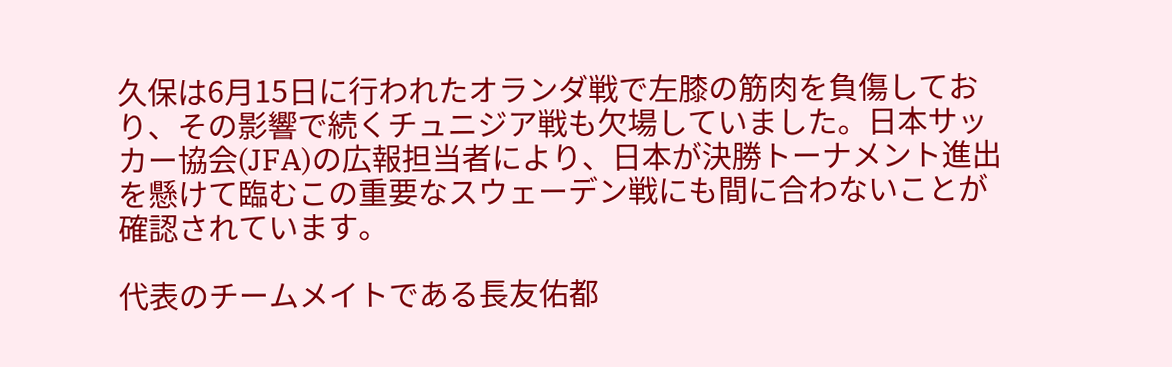久保は6月15日に行われたオランダ戦で左膝の筋肉を負傷しており、その影響で続くチュニジア戦も欠場していました。日本サッカー協会(JFA)の広報担当者により、日本が決勝トーナメント進出を懸けて臨むこの重要なスウェーデン戦にも間に合わないことが確認されています。

代表のチームメイトである長友佑都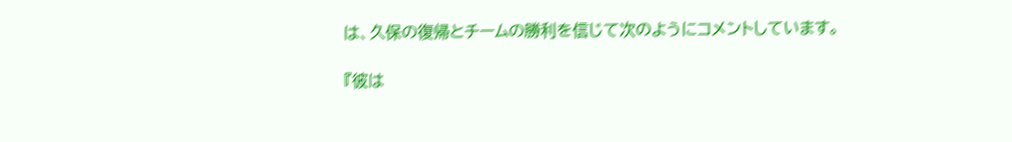は、久保の復帰とチームの勝利を信じて次のようにコメントしています。

『彼は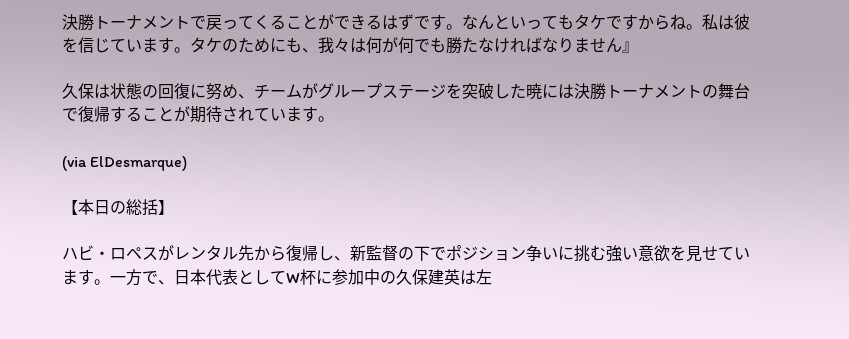決勝トーナメントで戻ってくることができるはずです。なんといってもタケですからね。私は彼を信じています。タケのためにも、我々は何が何でも勝たなければなりません』

久保は状態の回復に努め、チームがグループステージを突破した暁には決勝トーナメントの舞台で復帰することが期待されています。

(via ElDesmarque)

【本日の総括】

ハビ・ロペスがレンタル先から復帰し、新監督の下でポジション争いに挑む強い意欲を見せています。一方で、日本代表としてW杯に参加中の久保建英は左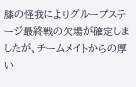膝の怪我によりグループステージ最終戦の欠場が確定しましたが、チームメイトからの厚い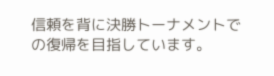信頼を背に決勝トーナメントでの復帰を目指しています。